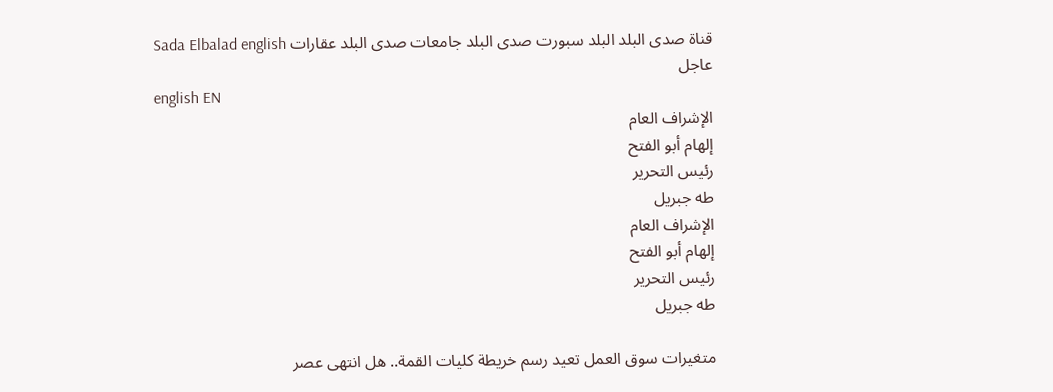قناة صدى البلد البلد سبورت صدى البلد جامعات صدى البلد عقارات Sada Elbalad english
عاجل
english EN
الإشراف العام
إلهام أبو الفتح
رئيس التحرير
طه جبريل
الإشراف العام
إلهام أبو الفتح
رئيس التحرير
طه جبريل

متغيرات سوق العمل تعيد رسم خريطة كليات القمة.. هل انتهى عصر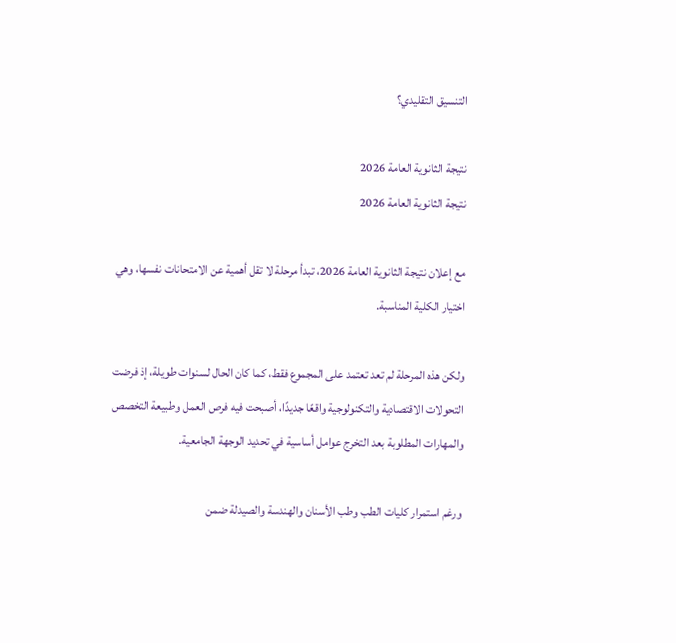التنسيق التقليدي؟

نتيجة الثانوية العامة 2026
نتيجة الثانوية العامة 2026

مع إعلان نتيجة الثانوية العامة 2026، تبدأ مرحلة لا تقل أهمية عن الامتحانات نفسها، وهي اختيار الكلية المناسبة.

ولكن هذه المرحلة لم تعد تعتمد على المجموع فقط، كما كان الحال لسنوات طويلة، إذ فرضت التحولات الاقتصادية والتكنولوجية واقعًا جديدًا، أصبحت فيه فرص العمل وطبيعة التخصص والمهارات المطلوبة بعد التخرج عوامل أساسية في تحديد الوجهة الجامعية.

ورغم استمرار كليات الطب وطب الأسنان والهندسة والصيدلة ضمن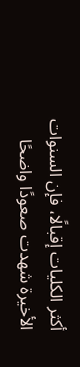أكثر الكليات إقبالًا، فإن السنوات الأخيرة شهدت صعودًا واضحًا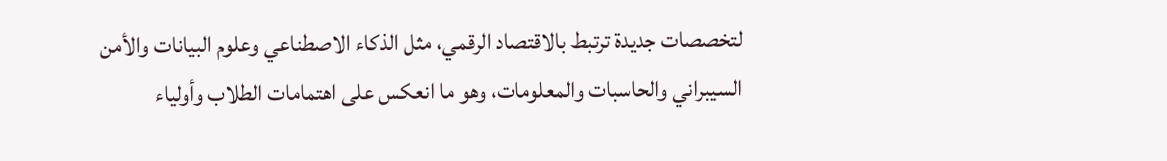لتخصصات جديدة ترتبط بالاقتصاد الرقمي، مثل الذكاء الاصطناعي وعلوم البيانات والأمن السيبراني والحاسبات والمعلومات، وهو ما انعكس على اهتمامات الطلاب وأولياء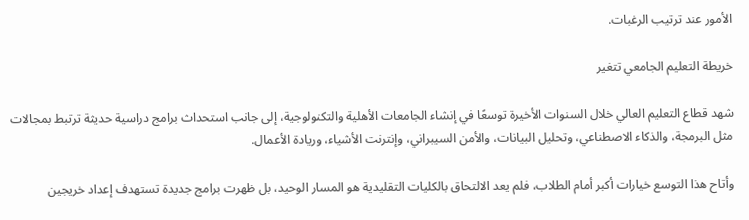الأمور عند ترتيب الرغبات.

خريطة التعليم الجامعي تتغير

شهد قطاع التعليم العالي خلال السنوات الأخيرة توسعًا في إنشاء الجامعات الأهلية والتكنولوجية، إلى جانب استحداث برامج دراسية حديثة ترتبط بمجالات مثل البرمجة، والذكاء الاصطناعي، وتحليل البيانات، والأمن السيبراني، وإنترنت الأشياء، وريادة الأعمال.

وأتاح هذا التوسع خيارات أكبر أمام الطلاب، فلم يعد الالتحاق بالكليات التقليدية هو المسار الوحيد، بل ظهرت برامج جديدة تستهدف إعداد خريجين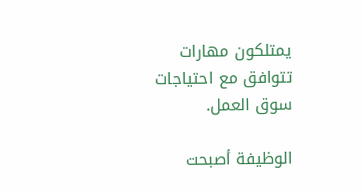يمتلكون مهارات تتوافق مع احتياجات سوق العمل.

الوظيفة أصبحت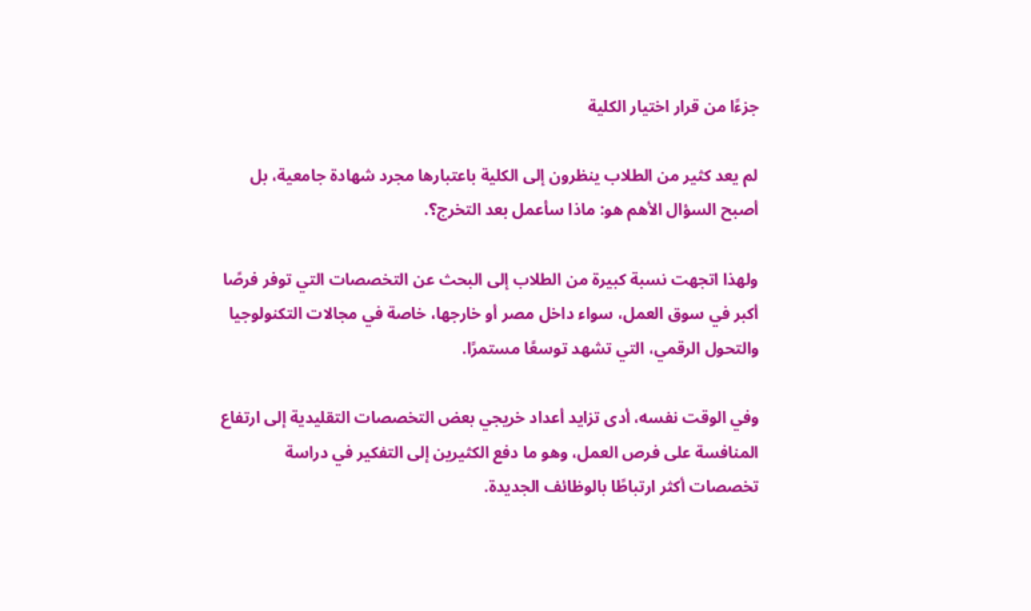جزءًا من قرار اختيار الكلية

لم يعد كثير من الطلاب ينظرون إلى الكلية باعتبارها مجرد شهادة جامعية، بل أصبح السؤال الأهم هو: ماذا سأعمل بعد التخرج؟.

ولهذا اتجهت نسبة كبيرة من الطلاب إلى البحث عن التخصصات التي توفر فرصًا أكبر في سوق العمل، سواء داخل مصر أو خارجها، خاصة في مجالات التكنولوجيا والتحول الرقمي، التي تشهد توسعًا مستمرًا.

وفي الوقت نفسه، أدى تزايد أعداد خريجي بعض التخصصات التقليدية إلى ارتفاع المنافسة على فرص العمل، وهو ما دفع الكثيرين إلى التفكير في دراسة تخصصات أكثر ارتباطًا بالوظائف الجديدة.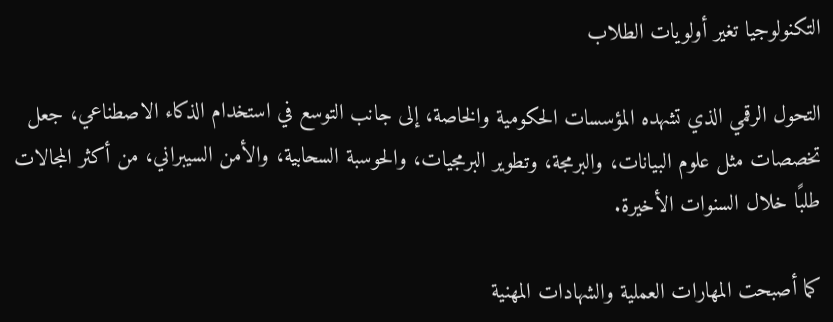التكنولوجيا تغير أولويات الطلاب

التحول الرقمي الذي تشهده المؤسسات الحكومية والخاصة، إلى جانب التوسع في استخدام الذكاء الاصطناعي، جعل تخصصات مثل علوم البيانات، والبرمجة، وتطوير البرمجيات، والحوسبة السحابية، والأمن السيبراني، من أكثر المجالات طلبًا خلال السنوات الأخيرة.

كما أصبحت المهارات العملية والشهادات المهنية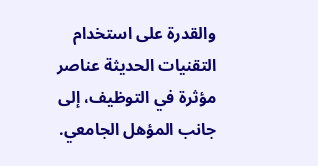والقدرة على استخدام التقنيات الحديثة عناصر مؤثرة في التوظيف، إلى جانب المؤهل الجامعي.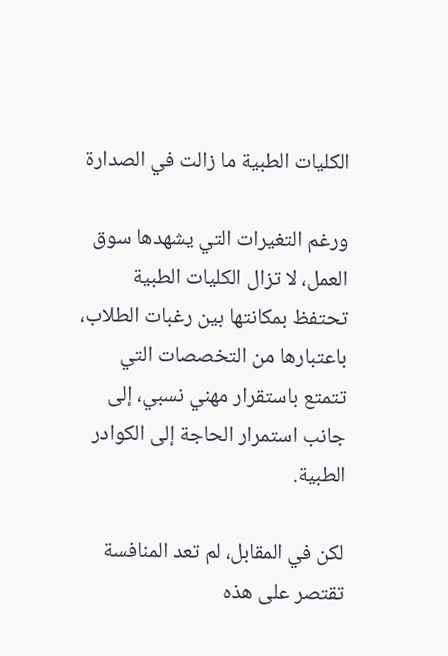الكليات الطبية ما زالت في الصدارة

ورغم التغيرات التي يشهدها سوق العمل، لا تزال الكليات الطبية تحتفظ بمكانتها بين رغبات الطلاب، باعتبارها من التخصصات التي تتمتع باستقرار مهني نسبي، إلى جانب استمرار الحاجة إلى الكوادر الطبية.

لكن في المقابل، لم تعد المنافسة تقتصر على هذه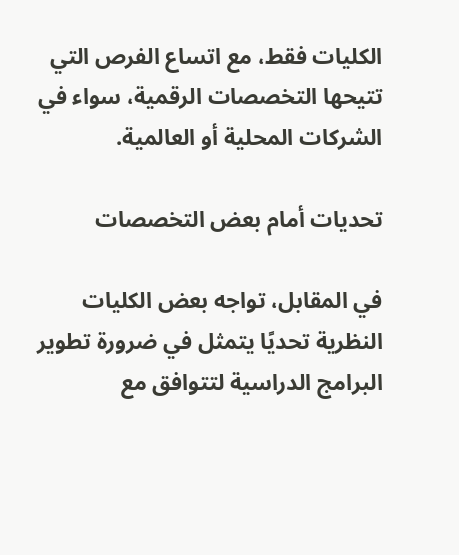الكليات فقط، مع اتساع الفرص التي تتيحها التخصصات الرقمية، سواء في الشركات المحلية أو العالمية.

تحديات أمام بعض التخصصات

في المقابل، تواجه بعض الكليات النظرية تحديًا يتمثل في ضرورة تطوير البرامج الدراسية لتتوافق مع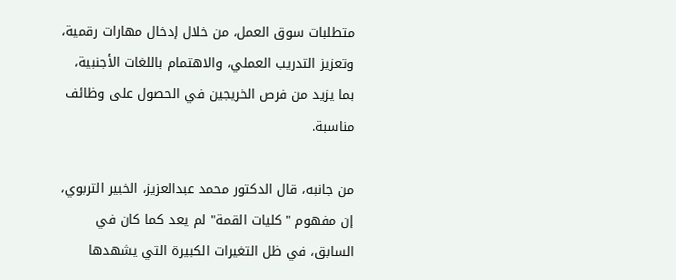متطلبات سوق العمل، من خلال إدخال مهارات رقمية، وتعزيز التدريب العملي، والاهتمام باللغات الأجنبية، بما يزيد من فرص الخريجين في الحصول على وظائف مناسبة.

من جانبه، قال الدكتور محمد عبدالعزيز، الخبير التربوي، إن مفهوم "كليات القمة" لم يعد كما كان في السابق، في ظل التغيرات الكبيرة التي يشهدها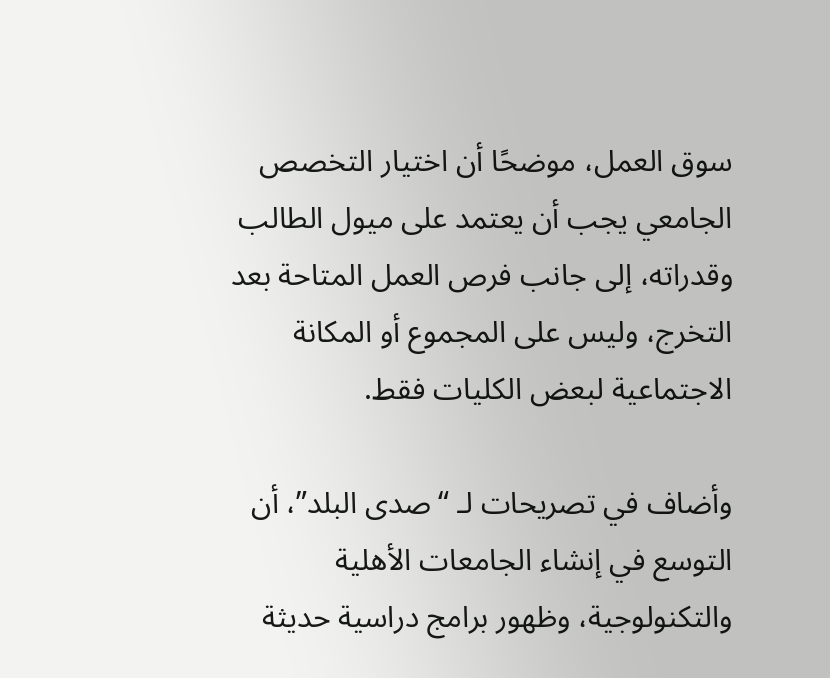سوق العمل، موضحًا أن اختيار التخصص الجامعي يجب أن يعتمد على ميول الطالب وقدراته، إلى جانب فرص العمل المتاحة بعد التخرج، وليس على المجموع أو المكانة الاجتماعية لبعض الكليات فقط.

وأضاف في تصريحات لـ “صدى البلد”، أن التوسع في إنشاء الجامعات الأهلية والتكنولوجية، وظهور برامج دراسية حديثة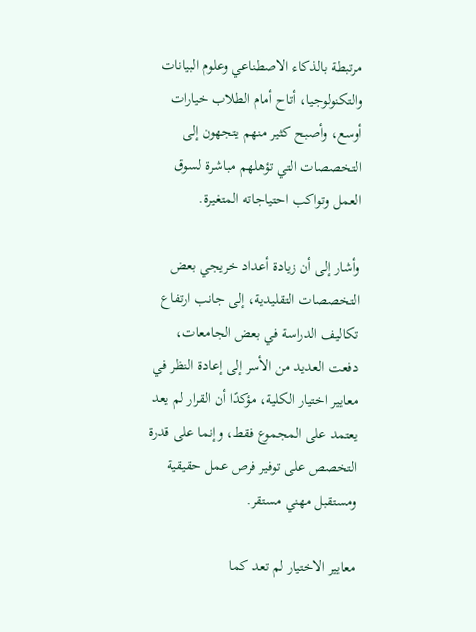مرتبطة بالذكاء الاصطناعي وعلوم البيانات والتكنولوجيا، أتاح أمام الطلاب خيارات أوسع، وأصبح كثير منهم يتجهون إلى التخصصات التي تؤهلهم مباشرة لسوق العمل وتواكب احتياجاته المتغيرة.

وأشار إلى أن زيادة أعداد خريجي بعض التخصصات التقليدية، إلى جانب ارتفاع تكاليف الدراسة في بعض الجامعات، دفعت العديد من الأسر إلى إعادة النظر في معايير اختيار الكلية، مؤكدًا أن القرار لم يعد يعتمد على المجموع فقط، وإنما على قدرة التخصص على توفير فرص عمل حقيقية ومستقبل مهني مستقر.

معايير الاختيار لم تعد كما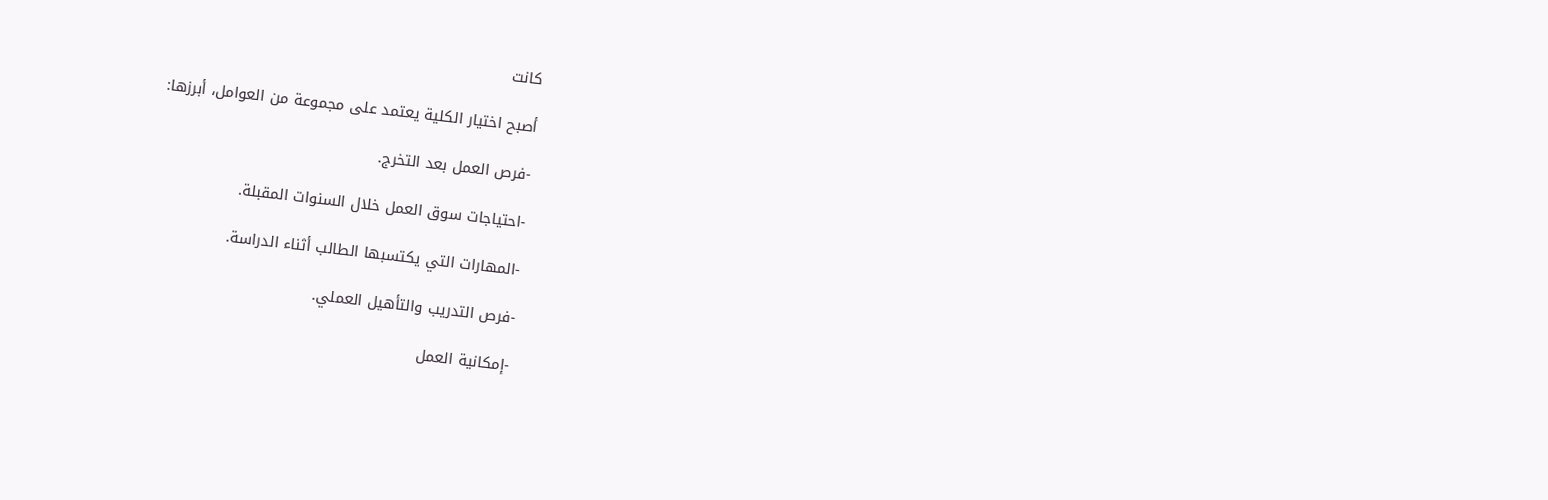كانت

أصبح اختيار الكلية يعتمد على مجموعة من العوامل، أبرزها:

-فرص العمل بعد التخرج.

-احتياجات سوق العمل خلال السنوات المقبلة.

-المهارات التي يكتسبها الطالب أثناء الدراسة.

-فرص التدريب والتأهيل العملي.

-إمكانية العمل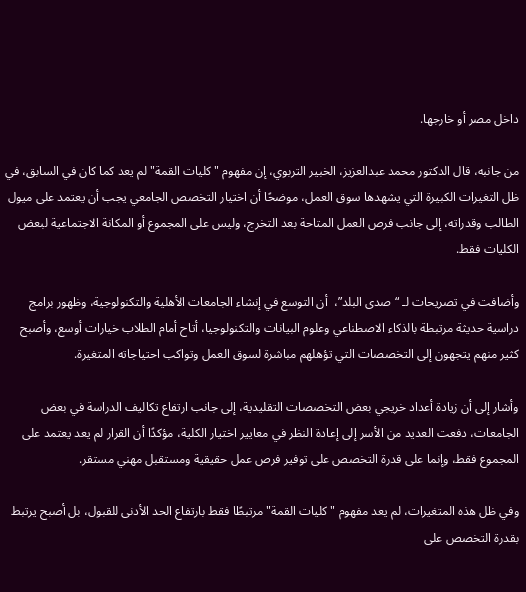داخل مصر أو خارجها.

من جانبه، قال الدكتور محمد عبدالعزيز، الخبير التربوي، إن مفهوم "كليات القمة" لم يعد كما كان في السابق، في ظل التغيرات الكبيرة التي يشهدها سوق العمل، موضحًا أن اختيار التخصص الجامعي يجب أن يعتمد على ميول الطالب وقدراته، إلى جانب فرص العمل المتاحة بعد التخرج، وليس على المجموع أو المكانة الاجتماعية لبعض الكليات فقط.

وأضافت في تصريحات لـ “صدى البلد”،  أن التوسع في إنشاء الجامعات الأهلية والتكنولوجية، وظهور برامج دراسية حديثة مرتبطة بالذكاء الاصطناعي وعلوم البيانات والتكنولوجيا، أتاح أمام الطلاب خيارات أوسع، وأصبح كثير منهم يتجهون إلى التخصصات التي تؤهلهم مباشرة لسوق العمل وتواكب احتياجاته المتغيرة.

وأشار إلى أن زيادة أعداد خريجي بعض التخصصات التقليدية، إلى جانب ارتفاع تكاليف الدراسة في بعض الجامعات، دفعت العديد من الأسر إلى إعادة النظر في معايير اختيار الكلية، مؤكدًا أن القرار لم يعد يعتمد على المجموع فقط، وإنما على قدرة التخصص على توفير فرص عمل حقيقية ومستقبل مهني مستقر.

وفي ظل هذه المتغيرات، لم يعد مفهوم "كليات القمة" مرتبطًا فقط بارتفاع الحد الأدنى للقبول، بل أصبح يرتبط بقدرة التخصص على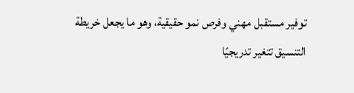توفير مستقبل مهني وفرص نمو حقيقية، وهو ما يجعل خريطة التنسيق تتغير تدريجيًا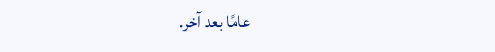عامًا بعد آخر.